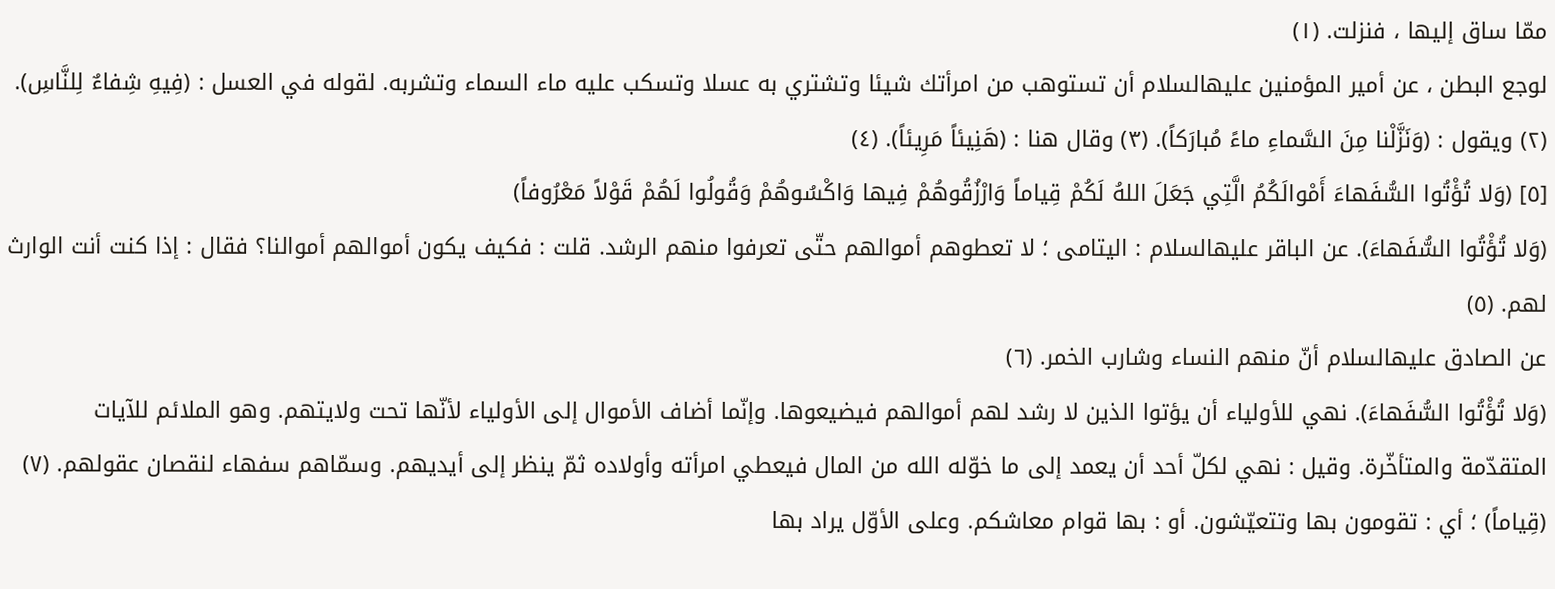ممّا ساق إليها ، فنزلت. (١)
لوجع البطن ، عن أمير المؤمنين عليهالسلام أن تستوهب من امرأتك شيئا وتشتري به عسلا وتسكب عليه ماء السماء وتشربه. لقوله في العسل : (فِيهِ شِفاءٌ لِلنَّاسِ). (٢) ويقول : (وَنَزَّلْنا مِنَ السَّماءِ ماءً مُبارَكاً). (٣) وقال هنا : (هَنِيئاً مَرِيئاً). (٤)
[٥] (وَلا تُؤْتُوا السُّفَهاءَ أَمْوالَكُمُ الَّتِي جَعَلَ اللهُ لَكُمْ قِياماً وَارْزُقُوهُمْ فِيها وَاكْسُوهُمْ وَقُولُوا لَهُمْ قَوْلاً مَعْرُوفاً)
(وَلا تُؤْتُوا السُّفَهاءَ). عن الباقر عليهالسلام : اليتامى ؛ لا تعطوهم أموالهم حتّى تعرفوا منهم الرشد. قلت : فكيف يكون أموالهم أموالنا؟ فقال : إذا كنت أنت الوارث لهم. (٥)
عن الصادق عليهالسلام أنّ منهم النساء وشارب الخمر. (٦)
(وَلا تُؤْتُوا السُّفَهاءَ). نهي للأولياء أن يؤتوا الذين لا رشد لهم أموالهم فيضيعوها. وإنّما أضاف الأموال إلى الأولياء لأنّها تحت ولايتهم. وهو الملائم للآيات المتقدّمة والمتأخّرة. وقيل : نهي لكلّ أحد أن يعمد إلى ما خوّله الله من المال فيعطي امرأته وأولاده ثمّ ينظر إلى أيديهم. وسمّاهم سفهاء لنقصان عقولهم. (٧)
(قِياماً) ؛ أي : تقومون بها وتتعيّشون. أو : بها قوام معاشكم. وعلى الأوّل يراد بها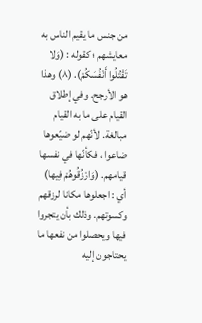من جنس ما يقيم الناس به معايشهم ؛ كقوله : (وَلا تَقْتُلُوا أَنْفُسَكُمْ). (٨) وهذا هو الأرجح. وفي إطلاق القيام على ما به القيام مبالغة. لأنّهم لو ضيّعوها ضاعوا ، فكأنّها في نفسها قيامهم. (وَارْزُقُوهُمْ فِيها) أي : اجعلوها مكانا لرزقهم وكسوتهم. وذلك بأن يتجروا فيها ويحصلوا من نفعها ما يحتاجون إليه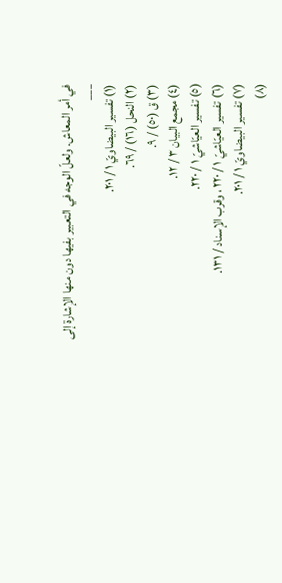في أمر المعاش. ولعلّ الوجه في التعبير بفيها دون منها الإشارة إلى
___
(١) تفسير البيضاويّ ١ / ٢٠١.
(٢) النحل (١٦) / ٦٩.
(٣) ق (٥٠) / ٩.
(٤) مجمع البيان ٣ / ١٢.
(٥) تفسير العيّاشيّ ١ / ٢٢٠.
(٦) تفسير العيّاشيّ ١ / ٢٢٠ ، وقرب الإسناد / ١٣١.
(٧) تفسير البيضاويّ ١ / ٢٠١.
(٨)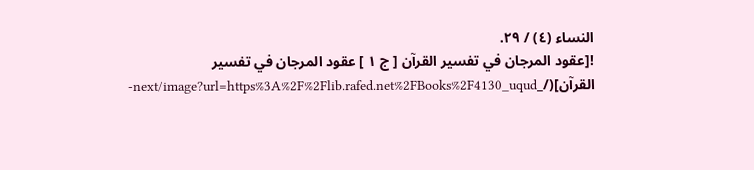النساء (٤) / ٢٩.
![عقود المرجان في تفسير القرآن [ ج ١ ] عقود المرجان في تفسير القرآن](/_next/image?url=https%3A%2F%2Flib.rafed.net%2FBooks%2F4130_uqud-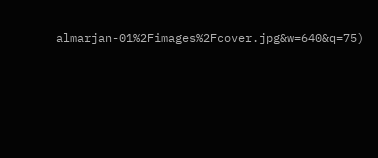almarjan-01%2Fimages%2Fcover.jpg&w=640&q=75)